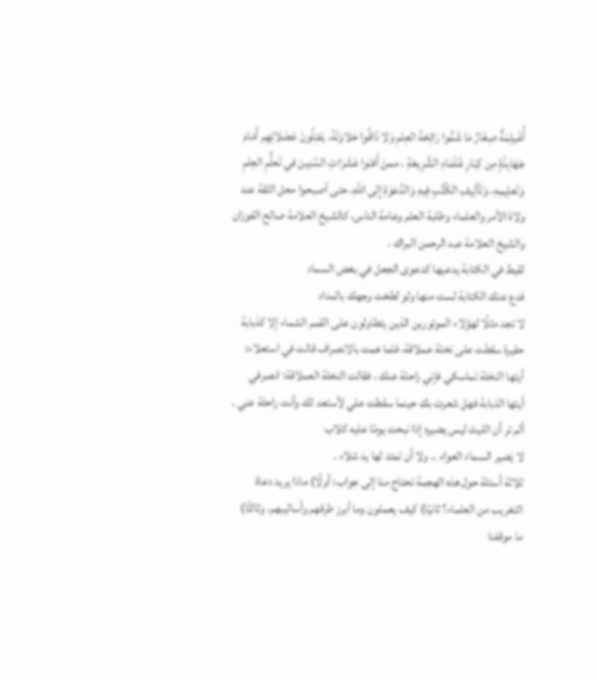أُغَيلِمَةٌ صِغَارٌ مَا شَمُّوا رَائِحَةَ العِلمِ وَلا ذَاقُوا حَلاوَتَهُ، يَفتِلُونَ عَضَلاتِهِم أَمَامَ جَهَابِذَةٍ مِن كِبَارِ عُلَمَاءِ الشَّرِيعَةِ ، ممنَ أَفنَوا عَشَرَاتِ السِّنِينَ في تَعلُّمِ العِلمِ وَتَعلِيمِهِ، وَتَألِيفِ الكُتُبِ فِيهِ وَالدَّعوَةِ إِلى اللهِ، حتى أصبحوا محل الثقة عند ولاة الأمر والعلماء وطلبة العلم وعامة الناس، كالشيخ العلامة صالح الفوزان والشيخ العلامة عبد الرحمن البراك .
لقيط في الكتابة يدعيها كدعوى الجعل في بغض السماد
فدع عنك الكتابة لست منها ولو لطخت وجهك بالمداد
لا تجد مثلًا لهؤلاء الموتورين الذين يتطاولون على القمم الشماء إلا كذبابة حقيرة سقطت على نخلة عملاقة، فلما همت بالانصراف قالت في استعلاء: أيتها النخلة تماسكي فإني راحلة عنك ، فقالت النخلة العملاقة: انصرفي أيتها الذبابة فهل شعرت بك حينما سقطت علي لأستعد لك وأنت راحلة عني .
ألم تر أن الليث ليس يضيره إذا نبحت يومًا عليه كلاب
لا يَضير السماءَ العواء .. ولا أن تمتد لها يد شلاء .
ثلاثة أسئلة حول هذه الهجمة تحتاج منا إلى جواب: أولًا) ماذا يريد دعاة التغريب من العلماء؟ ثانيًا) كيف يعملون وما أبرز طرقهم وأساليبهم، وثالثًا) ما موقفنا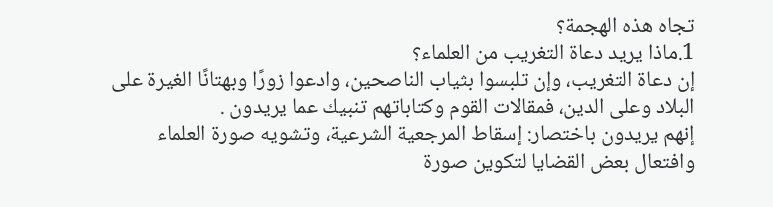تجاه هذه الهجمة؟
1.ماذا يريد دعاة التغريب من العلماء؟
إن دعاة التغريب، وإن تلبسوا بثياب الناصحين، وادعوا زورًا وبهتانًا الغيرة على البلاد وعلى الدين، فمقالات القوم وكتاباتهم تنبيك عما يريدون .
إنهم يريدون باختصار: إسقاط المرجعية الشرعية، وتشويه صورة العلماء وافتعال بعض القضايا لتكوين صورة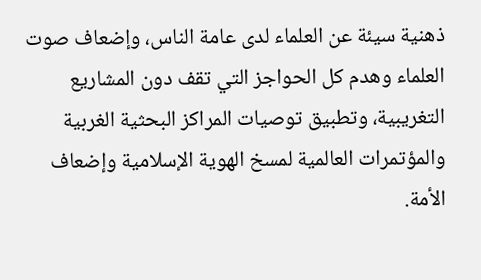ذهنية سيئة عن العلماء لدى عامة الناس، وإضعاف صوت العلماء وهدم كل الحواجز التي تقف دون المشاريع التغريبية، وتطبيق توصيات المراكز البحثية الغربية والمؤتمرات العالمية لمسخ الهوية الإسلامية وإضعاف الأمة.